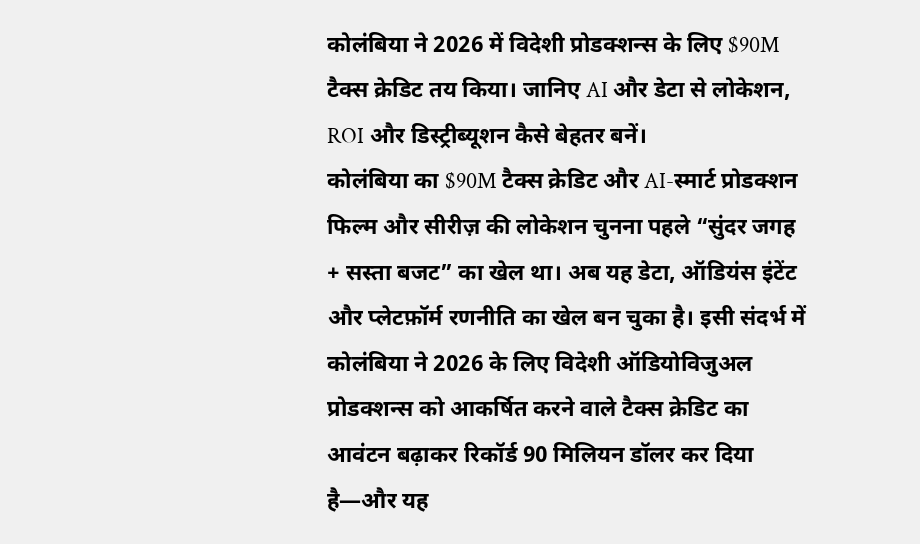कोलंबिया ने 2026 में विदेशी प्रोडक्शन्स के लिए $90M टैक्स क्रेडिट तय किया। जानिए AI और डेटा से लोकेशन, ROI और डिस्ट्रीब्यूशन कैसे बेहतर बनें।
कोलंबिया का $90M टैक्स क्रेडिट और AI-स्मार्ट प्रोडक्शन
फिल्म और सीरीज़ की लोकेशन चुनना पहले “सुंदर जगह + सस्ता बजट” का खेल था। अब यह डेटा, ऑडियंस इंटेंट और प्लेटफ़ॉर्म रणनीति का खेल बन चुका है। इसी संदर्भ में कोलंबिया ने 2026 के लिए विदेशी ऑडियोविजुअल प्रोडक्शन्स को आकर्षित करने वाले टैक्स क्रेडिट का आवंटन बढ़ाकर रिकॉर्ड 90 मिलियन डॉलर कर दिया है—और यह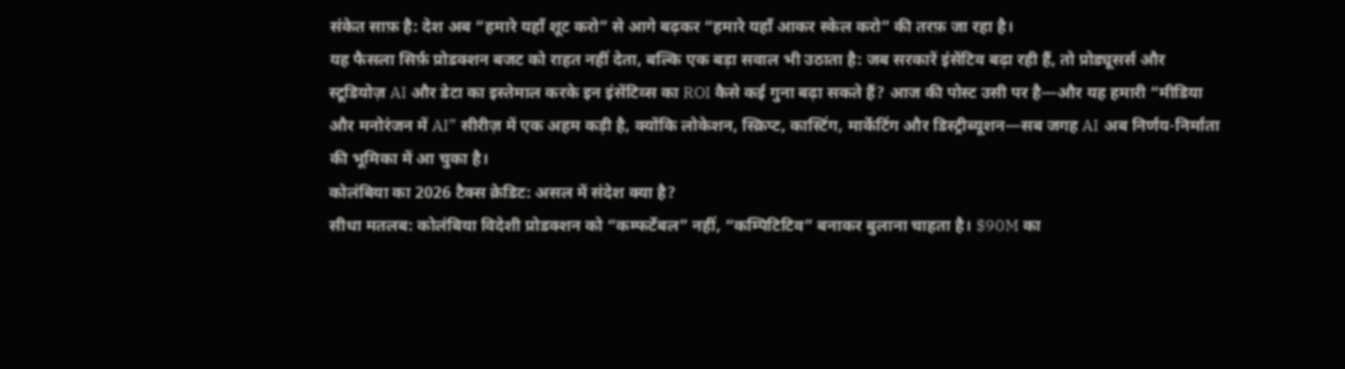संकेत साफ़ है: देश अब “हमारे यहाँ शूट करो” से आगे बढ़कर “हमारे यहाँ आकर स्केल करो” की तरफ़ जा रहा है।
यह फैसला सिर्फ़ प्रोडक्शन बजट को राहत नहीं देता, बल्कि एक बड़ा सवाल भी उठाता है: जब सरकारें इंसेंटिव बढ़ा रही हैं, तो प्रोड्यूसर्स और स्टूडियोज़ AI और डेटा का इस्तेमाल करके इन इंसेंटिव्स का ROI कैसे कई गुना बढ़ा सकते हैं? आज की पोस्ट उसी पर है—और यह हमारी “मीडिया और मनोरंजन में AI” सीरीज़ में एक अहम कड़ी है, क्योंकि लोकेशन, स्क्रिप्ट, कास्टिंग, मार्केटिंग और डिस्ट्रीब्यूशन—सब जगह AI अब निर्णय-निर्माता की भूमिका में आ चुका है।
कोलंबिया का 2026 टैक्स क्रेडिट: असल में संदेश क्या है?
सीधा मतलब: कोलंबिया विदेशी प्रोडक्शन को “कम्फर्टेबल” नहीं, “कम्पिटिटिव” बनाकर बुलाना चाहता है। $90M का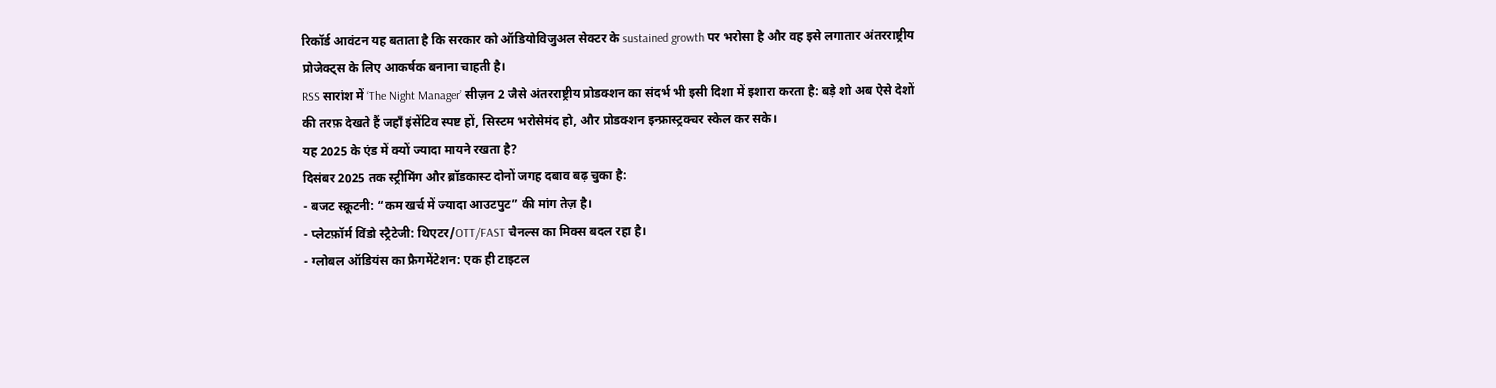रिकॉर्ड आवंटन यह बताता है कि सरकार को ऑडियोविजुअल सेक्टर के sustained growth पर भरोसा है और वह इसे लगातार अंतरराष्ट्रीय प्रोजेक्ट्स के लिए आकर्षक बनाना चाहती है।
RSS सारांश में ‘The Night Manager’ सीज़न 2 जैसे अंतरराष्ट्रीय प्रोडक्शन का संदर्भ भी इसी दिशा में इशारा करता है: बड़े शो अब ऐसे देशों की तरफ़ देखते हैं जहाँ इंसेंटिव स्पष्ट हों, सिस्टम भरोसेमंद हो, और प्रोडक्शन इन्फ्रास्ट्रक्चर स्केल कर सके।
यह 2025 के एंड में क्यों ज्यादा मायने रखता है?
दिसंबर 2025 तक स्ट्रीमिंग और ब्रॉडकास्ट दोनों जगह दबाव बढ़ चुका है:
- बजट स्क्रूटनी: “कम खर्च में ज्यादा आउटपुट” की मांग तेज़ है।
- प्लेटफ़ॉर्म विंडो स्ट्रैटेजी: थिएटर/OTT/FAST चैनल्स का मिक्स बदल रहा है।
- ग्लोबल ऑडियंस का फ्रैगमेंटेशन: एक ही टाइटल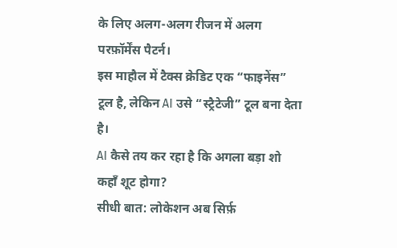के लिए अलग-अलग रीजन में अलग परफ़ॉर्मेंस पैटर्न।
इस माहौल में टैक्स क्रेडिट एक “फाइनेंस” टूल है, लेकिन AI उसे “स्ट्रैटेजी” टूल बना देता है।
AI कैसे तय कर रहा है कि अगला बड़ा शो कहाँ शूट होगा?
सीधी बात: लोकेशन अब सिर्फ़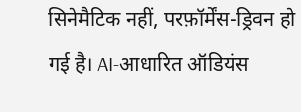सिनेमैटिक नहीं, परफ़ॉर्मेंस-ड्रिवन हो गई है। AI-आधारित ऑडियंस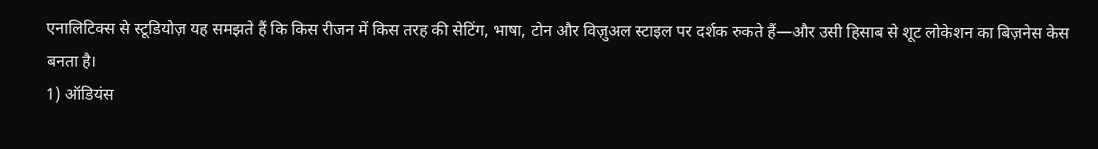एनालिटिक्स से स्टूडियोज़ यह समझते हैं कि किस रीजन में किस तरह की सेटिंग, भाषा, टोन और विज़ुअल स्टाइल पर दर्शक रुकते हैं—और उसी हिसाब से शूट लोकेशन का बिज़नेस केस बनता है।
1) ऑडियंस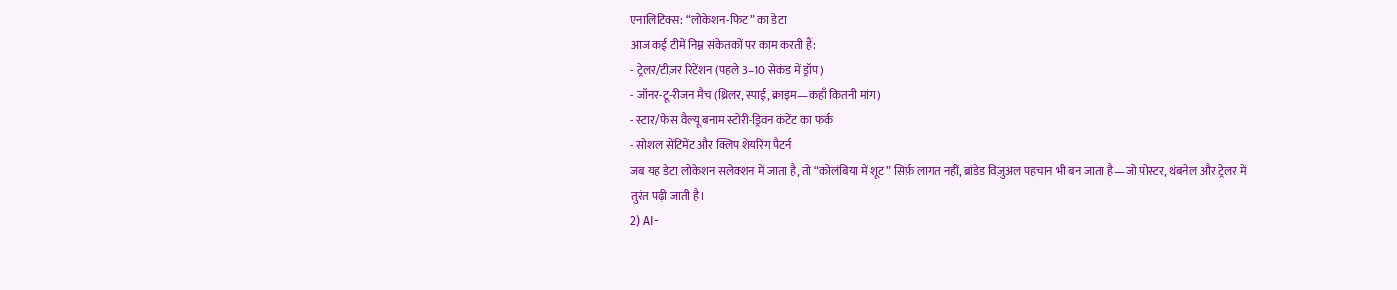एनालिटिक्स: “लोकेशन-फिट” का डेटा
आज कई टीमें निम्न संकेतकों पर काम करती हैं:
- ट्रेलर/टीज़र रिटेंशन (पहले 3–10 सेकंड में ड्रॉप)
- जॉनर-टू-रीजन मैच (थ्रिलर, स्पाई, क्राइम—कहाँ कितनी मांग)
- स्टार/फेस वैल्यू बनाम स्टोरी-ड्रिवन कंटेंट का फर्क
- सोशल सेंटिमेंट और क्लिप शेयरिंग पैटर्न
जब यह डेटा लोकेशन सलेक्शन में जाता है, तो “कोलंबिया में शूट” सिर्फ़ लागत नहीं, ब्रांडेड विज़ुअल पहचान भी बन जाता है—जो पोस्टर, थंबनेल और ट्रेलर में तुरंत पढ़ी जाती है।
2) AI-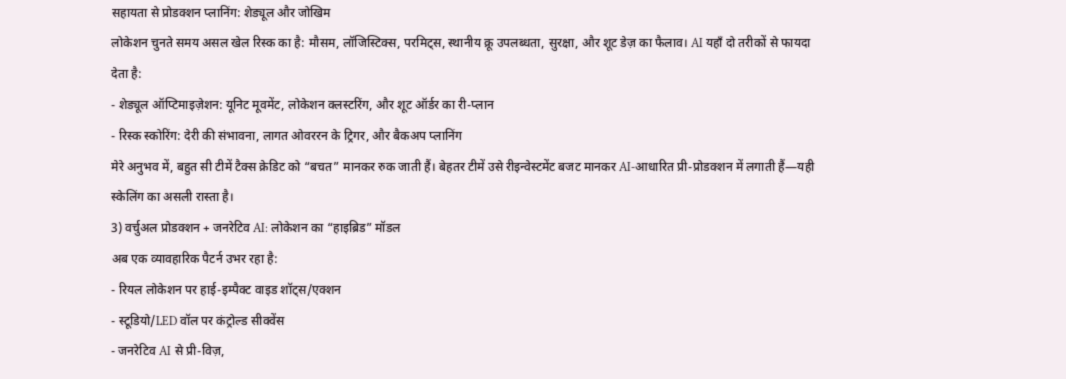सहायता से प्रोडक्शन प्लानिंग: शेड्यूल और जोखिम
लोकेशन चुनते समय असल खेल रिस्क का है: मौसम, लॉजिस्टिक्स, परमिट्स, स्थानीय क्रू उपलब्धता, सुरक्षा, और शूट डेज़ का फैलाव। AI यहाँ दो तरीकों से फायदा देता है:
- शेड्यूल ऑप्टिमाइज़ेशन: यूनिट मूवमेंट, लोकेशन क्लस्टरिंग, और शूट ऑर्डर का री-प्लान
- रिस्क स्कोरिंग: देरी की संभावना, लागत ओवररन के ट्रिगर, और बैकअप प्लानिंग
मेरे अनुभव में, बहुत सी टीमें टैक्स क्रेडिट को “बचत” मानकर रुक जाती हैं। बेहतर टीमें उसे रीइन्वेस्टमेंट बजट मानकर AI-आधारित प्री-प्रोडक्शन में लगाती हैं—यही स्केलिंग का असली रास्ता है।
3) वर्चुअल प्रोडक्शन + जनरेटिव AI: लोकेशन का “हाइब्रिड” मॉडल
अब एक व्यावहारिक पैटर्न उभर रहा है:
- रियल लोकेशन पर हाई-इम्पैक्ट वाइड शॉट्स/एक्शन
- स्टूडियो/LED वॉल पर कंट्रोल्ड सीक्वेंस
- जनरेटिव AI से प्री-विज़,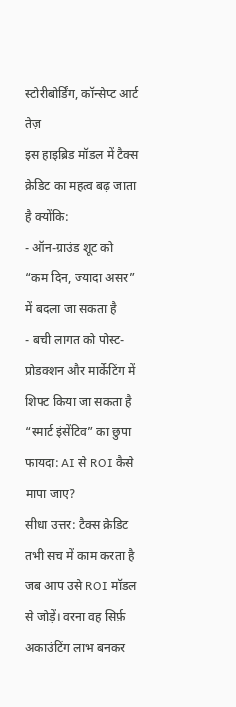स्टोरीबोर्डिंग, कॉन्सेप्ट आर्ट तेज़
इस हाइब्रिड मॉडल में टैक्स क्रेडिट का महत्व बढ़ जाता है क्योंकि:
- ऑन-ग्राउंड शूट को “कम दिन, ज्यादा असर” में बदला जा सकता है
- बची लागत को पोस्ट-प्रोडक्शन और मार्केटिंग में शिफ्ट किया जा सकता है
“स्मार्ट इंसेंटिव” का छुपा फायदा: AI से ROI कैसे मापा जाए?
सीधा उत्तर: टैक्स क्रेडिट तभी सच में काम करता है जब आप उसे ROI मॉडल से जोड़ें। वरना वह सिर्फ़ अकाउंटिंग लाभ बनकर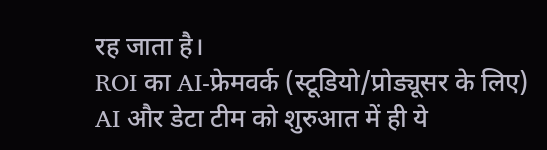रह जाता है।
ROI का AI-फ्रेमवर्क (स्टूडियो/प्रोड्यूसर के लिए)
AI और डेटा टीम को शुरुआत में ही ये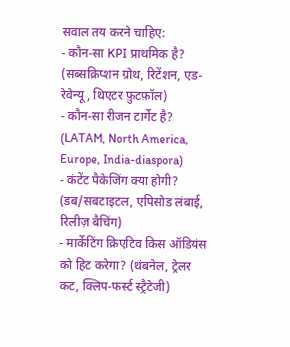सवाल तय करने चाहिए:
- कौन-सा KPI प्राथमिक है? (सब्सक्रिप्शन ग्रोथ, रिटेंशन, एड-रेवेन्यू, थिएटर फ़ुटफ़ॉल)
- कौन-सा रीजन टार्गेट है? (LATAM, North America, Europe, India-diaspora)
- कंटेंट पैकेजिंग क्या होगी? (डब/सबटाइटल, एपिसोड लंबाई, रिलीज़ बैचिंग)
- मार्केटिंग क्रिएटिव किस ऑडियंस को हिट करेगा? (थंबनेल, ट्रेलर कट, क्लिप-फर्स्ट स्ट्रैटेजी)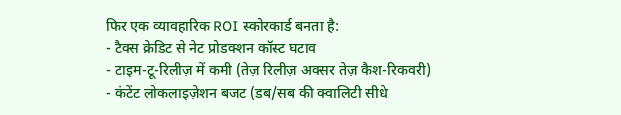फिर एक व्यावहारिक ROI स्कोरकार्ड बनता है:
- टैक्स क्रेडिट से नेट प्रोडक्शन कॉस्ट घटाव
- टाइम-टू-रिलीज़ में कमी (तेज़ रिलीज़ अक्सर तेज़ कैश-रिकवरी)
- कंटेंट लोकलाइज़ेशन बजट (डब/सब की क्वालिटी सीधे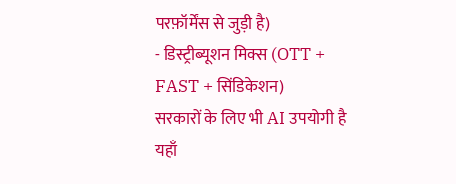परफ़ॉर्मेंस से जुड़ी है)
- डिस्ट्रीब्यूशन मिक्स (OTT + FAST + सिंडिकेशन)
सरकारों के लिए भी AI उपयोगी है
यहाँ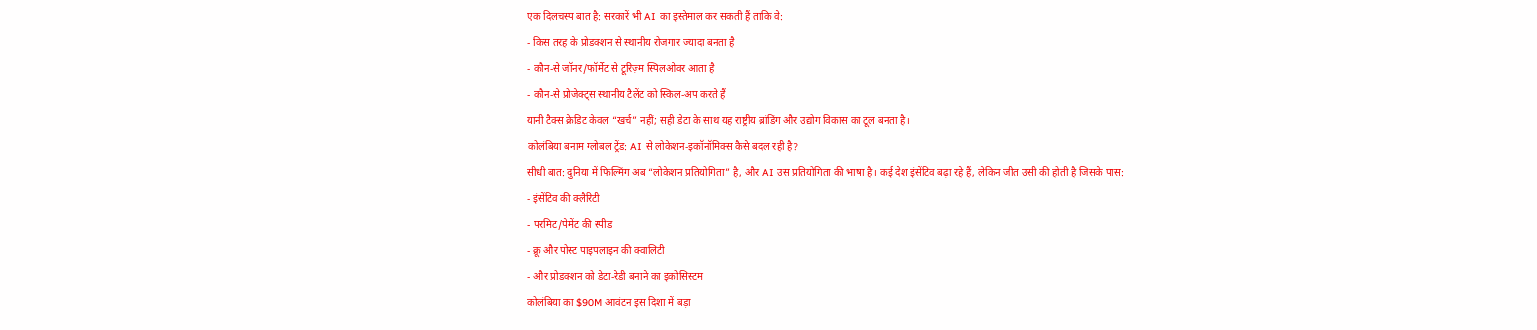एक दिलचस्प बात है: सरकारें भी AI का इस्तेमाल कर सकती हैं ताकि वे:
- किस तरह के प्रोडक्शन से स्थानीय रोजगार ज्यादा बनता है
- कौन-से जॉनर/फॉर्मेट से टूरिज़्म स्पिलओवर आता है
- कौन-से प्रोजेक्ट्स स्थानीय टैलेंट को स्किल-अप करते हैं
यानी टैक्स क्रेडिट केवल “खर्च” नहीं; सही डेटा के साथ यह राष्ट्रीय ब्रांडिंग और उद्योग विकास का टूल बनता है।
कोलंबिया बनाम ग्लोबल ट्रेंड: AI से लोकेशन-इकॉनॉमिक्स कैसे बदल रही है?
सीधी बात: दुनिया में फिल्मिंग अब “लोकेशन प्रतियोगिता” है, और AI उस प्रतियोगिता की भाषा है। कई देश इंसेंटिव बढ़ा रहे हैं, लेकिन जीत उसी की होती है जिसके पास:
- इंसेंटिव की क्लैरिटी
- परमिट/पेमेंट की स्पीड
- क्रू और पोस्ट पाइपलाइन की क्वालिटी
- और प्रोडक्शन को डेटा-रेडी बनाने का इकोसिस्टम
कोलंबिया का $90M आवंटन इस दिशा में बड़ा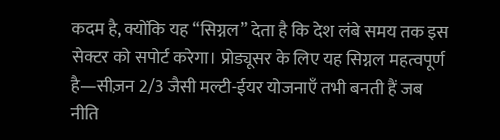कदम है, क्योंकि यह “सिग्नल” देता है कि देश लंबे समय तक इस सेक्टर को सपोर्ट करेगा। प्रोड्यूसर के लिए यह सिग्नल महत्वपूर्ण है—सीज़न 2/3 जैसी मल्टी-ईयर योजनाएँ तभी बनती हैं जब नीति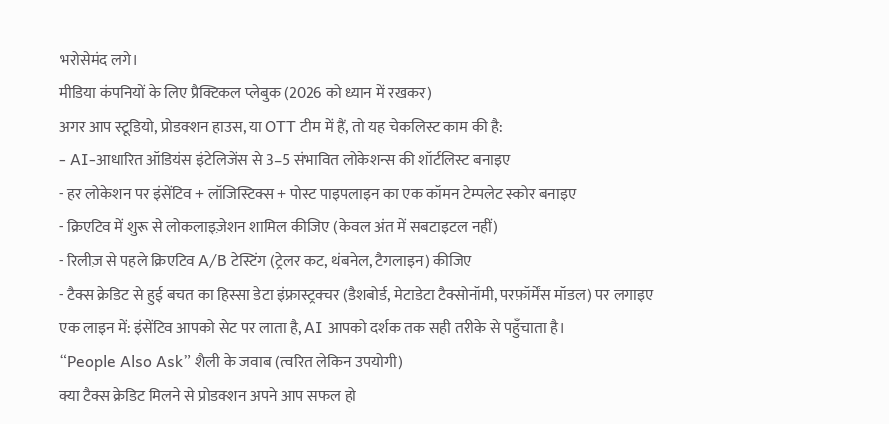भरोसेमंद लगे।
मीडिया कंपनियों के लिए प्रैक्टिकल प्लेबुक (2026 को ध्यान में रखकर)
अगर आप स्टूडियो, प्रोडक्शन हाउस, या OTT टीम में हैं, तो यह चेकलिस्ट काम की है:
- AI-आधारित ऑडियंस इंटेलिजेंस से 3–5 संभावित लोकेशन्स की शॉर्टलिस्ट बनाइए
- हर लोकेशन पर इंसेंटिव + लॉजिस्टिक्स + पोस्ट पाइपलाइन का एक कॉमन टेम्पलेट स्कोर बनाइए
- क्रिएटिव में शुरू से लोकलाइज़ेशन शामिल कीजिए (केवल अंत में सबटाइटल नहीं)
- रिलीज़ से पहले क्रिएटिव A/B टेस्टिंग (ट्रेलर कट, थंबनेल, टैगलाइन) कीजिए
- टैक्स क्रेडिट से हुई बचत का हिस्सा डेटा इंफ्रास्ट्रक्चर (डैशबोर्ड, मेटाडेटा टैक्सोनॉमी, परफ़ॉर्मेंस मॉडल) पर लगाइए
एक लाइन में: इंसेंटिव आपको सेट पर लाता है, AI आपको दर्शक तक सही तरीके से पहुँचाता है।
“People Also Ask” शैली के जवाब (त्वरित लेकिन उपयोगी)
क्या टैक्स क्रेडिट मिलने से प्रोडक्शन अपने आप सफल हो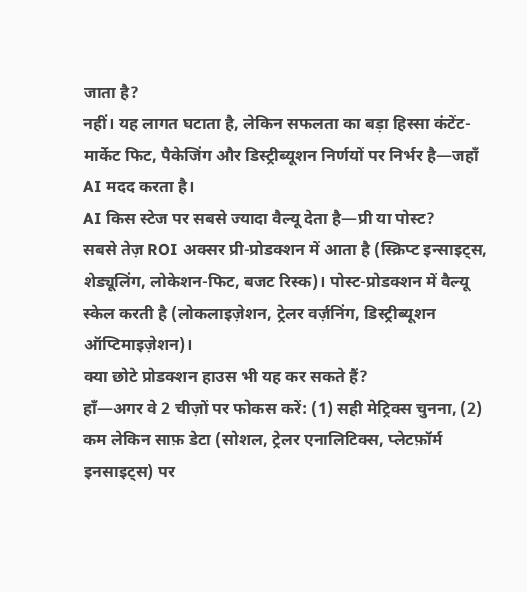जाता है?
नहीं। यह लागत घटाता है, लेकिन सफलता का बड़ा हिस्सा कंटेंट-मार्केट फिट, पैकेजिंग और डिस्ट्रीब्यूशन निर्णयों पर निर्भर है—जहाँ AI मदद करता है।
AI किस स्टेज पर सबसे ज्यादा वैल्यू देता है—प्री या पोस्ट?
सबसे तेज़ ROI अक्सर प्री-प्रोडक्शन में आता है (स्क्रिप्ट इन्साइट्स, शेड्यूलिंग, लोकेशन-फिट, बजट रिस्क)। पोस्ट-प्रोडक्शन में वैल्यू स्केल करती है (लोकलाइज़ेशन, ट्रेलर वर्ज़निंग, डिस्ट्रीब्यूशन ऑप्टिमाइज़ेशन)।
क्या छोटे प्रोडक्शन हाउस भी यह कर सकते हैं?
हाँ—अगर वे 2 चीज़ों पर फोकस करें: (1) सही मेट्रिक्स चुनना, (2) कम लेकिन साफ़ डेटा (सोशल, ट्रेलर एनालिटिक्स, प्लेटफ़ॉर्म इनसाइट्स) पर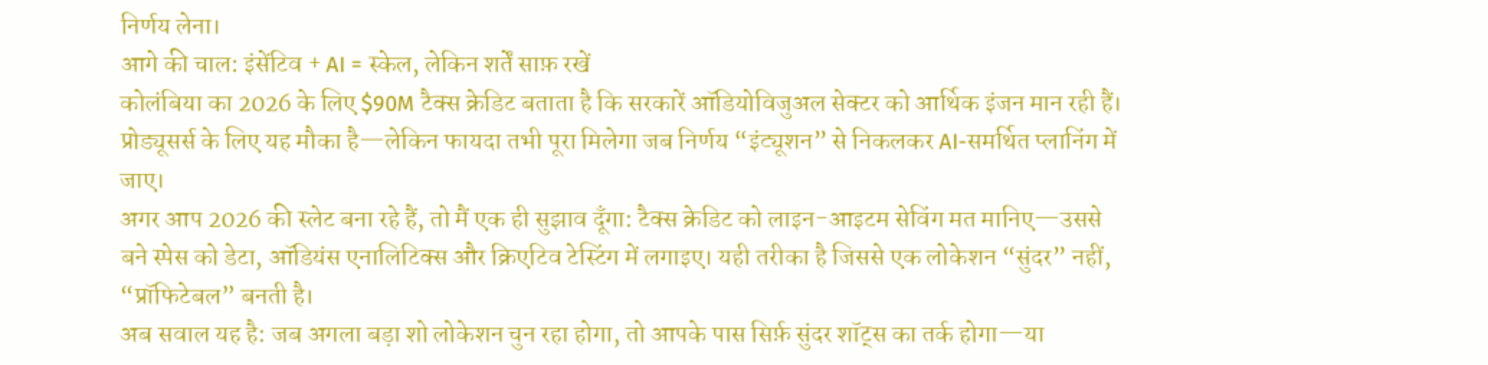निर्णय लेना।
आगे की चाल: इंसेंटिव + AI = स्केल, लेकिन शर्तें साफ़ रखें
कोलंबिया का 2026 के लिए $90M टैक्स क्रेडिट बताता है कि सरकारें ऑडियोविजुअल सेक्टर को आर्थिक इंजन मान रही हैं। प्रोड्यूसर्स के लिए यह मौका है—लेकिन फायदा तभी पूरा मिलेगा जब निर्णय “इंट्यूशन” से निकलकर AI-समर्थित प्लानिंग में जाए।
अगर आप 2026 की स्लेट बना रहे हैं, तो मैं एक ही सुझाव दूँगा: टैक्स क्रेडिट को लाइन-आइटम सेविंग मत मानिए—उससे बने स्पेस को डेटा, ऑडियंस एनालिटिक्स और क्रिएटिव टेस्टिंग में लगाइए। यही तरीका है जिससे एक लोकेशन “सुंदर” नहीं, “प्रॉफिटेबल” बनती है।
अब सवाल यह है: जब अगला बड़ा शो लोकेशन चुन रहा होगा, तो आपके पास सिर्फ़ सुंदर शॉट्स का तर्क होगा—या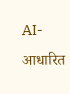AI-आधारित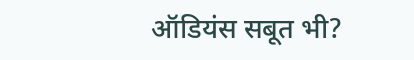ऑडियंस सबूत भी?